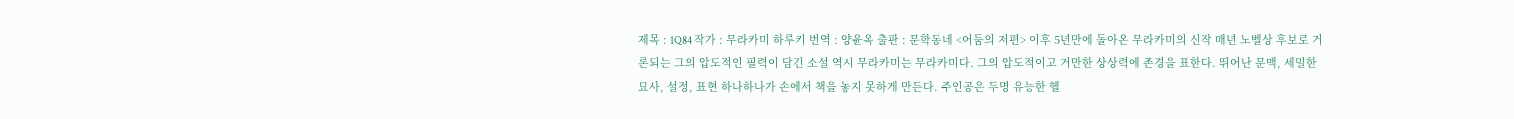제목 : 1Q84 작가 : 무라카미 하루키 번역 : 양윤옥 출판 : 문학동네 <어둠의 저편> 이후 5년만에 돌아온 무라카미의 신작 매년 노벨상 후보로 거론되는 그의 압도적인 필력이 담긴 소설 역시 무라카미는 무라카미다. 그의 압도적이고 거만한 상상력에 존경을 표한다. 뛰어난 문맥, 세밀한 묘사, 설정, 표현 하나하나가 손에서 책을 놓지 못하게 만든다. 주인공은 두명 유능한 헬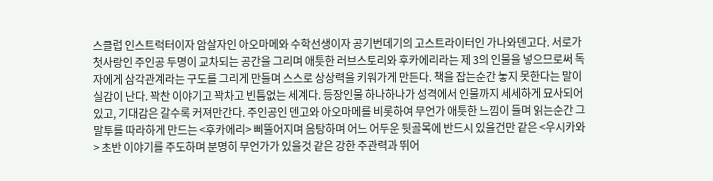스클럽 인스트럭터이자 암살자인 아오마메와 수학선생이자 공기번데기의 고스트라이터인 가나와덴고다. 서로가 첫사랑인 주인공 두명이 교차되는 공간을 그리며 애틋한 러브스토리와 후카에리라는 제 3의 인물을 넣으므로써 독자에게 삼각관계라는 구도를 그리게 만들며 스스로 상상력을 키워가게 만든다. 책을 잡는순간 놓지 못한다는 말이 실감이 난다. 꽉찬 이야기고 꽉차고 빈틈없는 세계다. 등장인물 하나하나가 성격에서 인물까지 세세하게 묘사되어있고, 기대감은 갈수록 커져만간다. 주인공인 덴고와 아오마메를 비롯하여 무언가 애틋한 느낌이 들며 읽는순간 그 말투를 따라하게 만드는 <후카에리> 삐뚤어지며 음탕하며 어느 어두운 뒷골목에 반드시 있을건만 같은 <우시카와> 초반 이야기를 주도하며 분명히 무언가가 있을것 같은 강한 주관력과 뛰어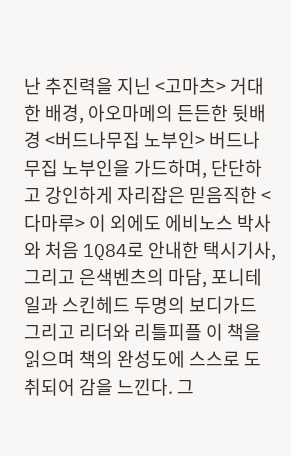난 추진력을 지닌 <고마츠> 거대한 배경, 아오마메의 든든한 뒷배경 <버드나무집 노부인> 버드나무집 노부인을 가드하며, 단단하고 강인하게 자리잡은 믿음직한 <다마루> 이 외에도 에비노스 박사와 처음 1Q84로 안내한 택시기사, 그리고 은색벤츠의 마담, 포니테일과 스킨헤드 두명의 보디가드 그리고 리더와 리틀피플 이 책을 읽으며 책의 완성도에 스스로 도취되어 감을 느낀다. 그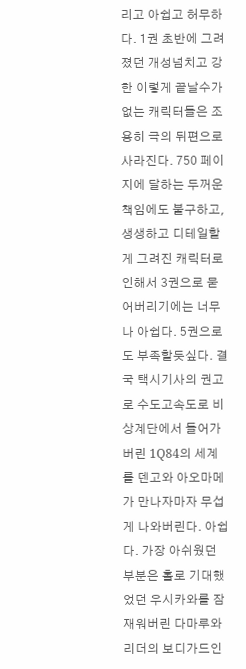리고 아쉽고 허무하다. 1권 초반에 그려졌던 개성넘치고 강한 이렇게 끝날수가 없는 캐릭터들은 조용히 극의 뒤편으로 사라진다. 750 페이지에 달하는 두꺼운 책임에도 불구하고, 생생하고 디테일할게 그려진 캐릭터로 인해서 3권으로 묻어버리기에는 너무나 아쉽다. 5권으로도 부족할듯싶다. 결국 택시기사의 권고로 수도고속도로 비상계단에서 들어가버린 1Q84의 세계를 덴고와 아오마메가 만나자마자 무섭게 나와버린다. 아쉽다. 가장 아쉬웠던 부분은 홀로 기대했었던 우시카와를 잠재워버린 다마루와 리더의 보디가드인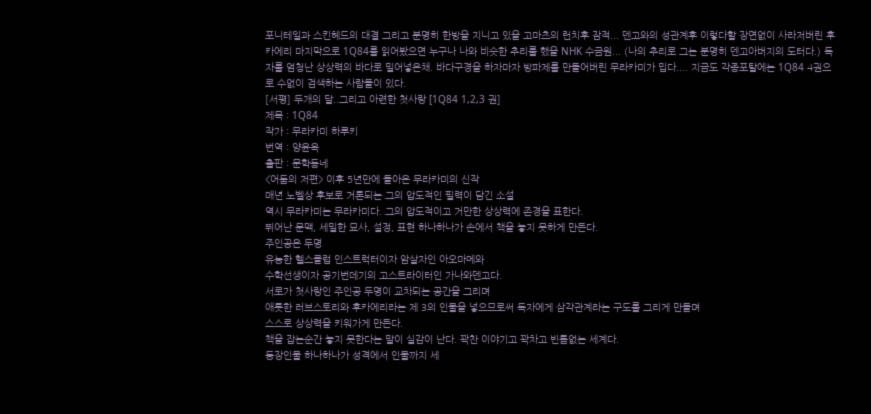포니테일과 스킨헤드의 대결 그리고 분명히 한방을 지니고 있을 고마츠의 런치후 잠적... 덴고와의 성관계후 이렇다할 장면없이 사라저버린 후카에리 마지막으로 1Q84를 읽어봤으면 누구나 나와 비슷한 추리를 했을 NHK 수금원... (나의 추리로 그는 분명히 덴고아버지의 도터다.) 독자를 엄청난 상상력의 바다로 밀어넣은채. 바다구경을 하자마자 방파제를 만들어버린 무라카미가 밉다.... 지금도 각종포탈에는 1Q84 4권으로 수없이 검색하는 사람들이 있다.
[서평] 두개의 달..그리고 아련한 첫사랑 [1Q84 1,2,3 권]
제목 : 1Q84
작가 : 무라카미 하루키
번역 : 양윤옥
출판 : 문학동네
<어둠의 저편> 이후 5년만에 돌아온 무라카미의 신작
매년 노벨상 후보로 거론되는 그의 압도적인 필력이 담긴 소설
역시 무라카미는 무라카미다. 그의 압도적이고 거만한 상상력에 존경을 표한다.
뛰어난 문맥, 세밀한 묘사, 설정, 표현 하나하나가 손에서 책을 놓지 못하게 만든다.
주인공은 두명
유능한 헬스클럽 인스트럭터이자 암살자인 아오마메와
수학선생이자 공기번데기의 고스트라이터인 가나와덴고다.
서로가 첫사랑인 주인공 두명이 교차되는 공간을 그리며
애틋한 러브스토리와 후카에리라는 제 3의 인물을 넣으므로써 독자에게 삼각관계라는 구도를 그리게 만들며
스스로 상상력을 키워가게 만든다.
책을 잡는순간 놓지 못한다는 말이 실감이 난다. 꽉찬 이야기고 꽉차고 빈틈없는 세계다.
등장인물 하나하나가 성격에서 인물까지 세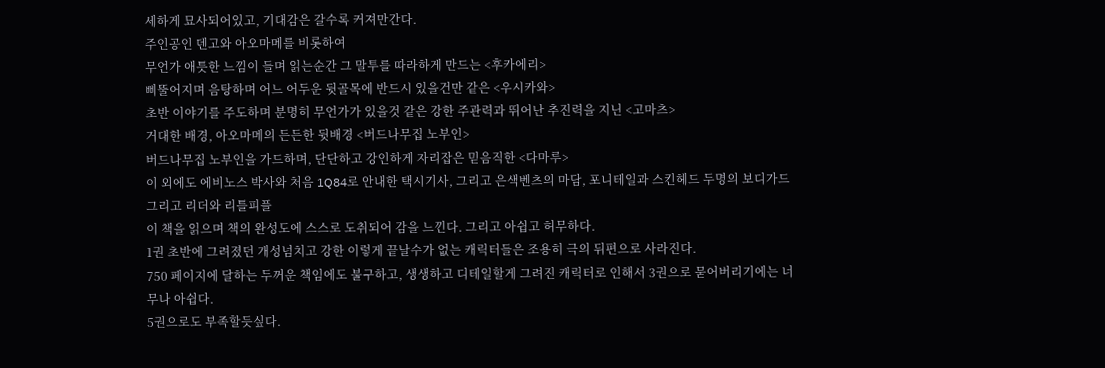세하게 묘사되어있고, 기대감은 갈수록 커져만간다.
주인공인 덴고와 아오마메를 비롯하여
무언가 애틋한 느낌이 들며 읽는순간 그 말투를 따라하게 만드는 <후카에리>
삐뚤어지며 음탕하며 어느 어두운 뒷골목에 반드시 있을건만 같은 <우시카와>
초반 이야기를 주도하며 분명히 무언가가 있을것 같은 강한 주관력과 뛰어난 추진력을 지닌 <고마츠>
거대한 배경, 아오마메의 든든한 뒷배경 <버드나무집 노부인>
버드나무집 노부인을 가드하며, 단단하고 강인하게 자리잡은 믿음직한 <다마루>
이 외에도 에비노스 박사와 처음 1Q84로 안내한 택시기사, 그리고 은색벤츠의 마담, 포니테일과 스킨헤드 두명의 보디가드 그리고 리더와 리틀피플
이 책을 읽으며 책의 완성도에 스스로 도취되어 감을 느낀다. 그리고 아쉽고 허무하다.
1권 초반에 그려졌던 개성넘치고 강한 이렇게 끝날수가 없는 캐릭터들은 조용히 극의 뒤편으로 사라진다.
750 페이지에 달하는 두꺼운 책임에도 불구하고, 생생하고 디테일할게 그려진 캐릭터로 인해서 3권으로 묻어버리기에는 너무나 아쉽다.
5권으로도 부족할듯싶다.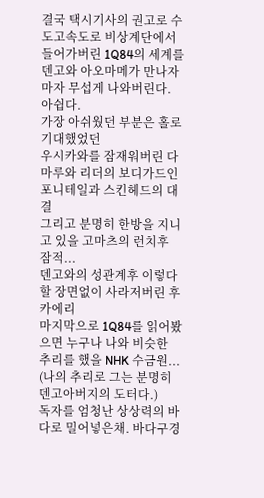결국 택시기사의 권고로 수도고속도로 비상계단에서 들어가버린 1Q84의 세계를 덴고와 아오마메가 만나자마자 무섭게 나와버린다. 아쉽다.
가장 아쉬웠던 부분은 홀로 기대했었던
우시카와를 잠재워버린 다마루와 리더의 보디가드인 포니테일과 스킨헤드의 대결
그리고 분명히 한방을 지니고 있을 고마츠의 런치후 잠적...
덴고와의 성관계후 이렇다할 장면없이 사라저버린 후카에리
마지막으로 1Q84를 읽어봤으면 누구나 나와 비슷한 추리를 했을 NHK 수금원...
(나의 추리로 그는 분명히 덴고아버지의 도터다.)
독자를 엄청난 상상력의 바다로 밀어넣은채. 바다구경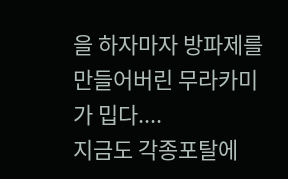을 하자마자 방파제를 만들어버린 무라카미가 밉다....
지금도 각종포탈에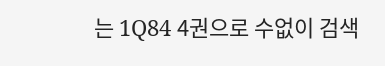는 1Q84 4권으로 수없이 검색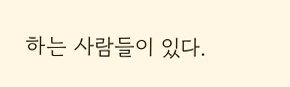하는 사람들이 있다.